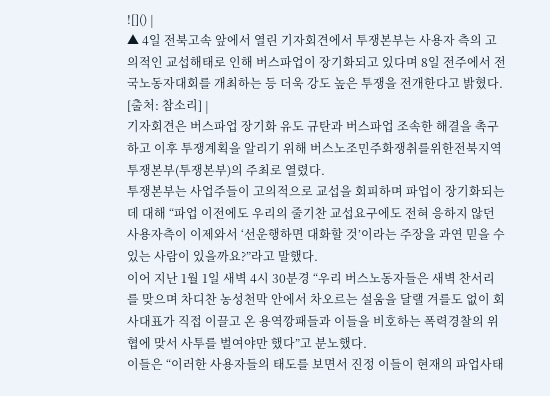![]() |
▲ 4일 전북고속 앞에서 열린 기자회견에서 투쟁본부는 사용자 측의 고의적인 교섭해태로 인해 버스파업이 장기화되고 있다며 8일 전주에서 전국노동자대회를 개최하는 등 더욱 강도 높은 투쟁을 전개한다고 밝혔다. [출처: 참소리] |
기자회견은 버스파업 장기화 유도 규탄과 버스파업 조속한 해결을 촉구하고 이후 투쟁계획을 알리기 위해 버스노조민주화쟁취를위한전북지역투쟁본부(투쟁본부)의 주최로 열렸다.
투쟁본부는 사업주들이 고의적으로 교섭을 회피하며 파업이 장기화되는데 대해 “파업 이전에도 우리의 줄기찬 교섭요구에도 전혀 응하지 않던 사용자측이 이제와서 ‘선운행하면 대화할 것’이라는 주장을 과연 믿을 수 있는 사람이 있을까요?”라고 말했다.
이어 지난 1월 1일 새벽 4시 30분경 “우리 버스노동자들은 새벽 찬서리를 맞으며 차디찬 농성천막 안에서 차오르는 설움을 달랠 겨를도 없이 회사대표가 직접 이끌고 온 용역깡패들과 이들을 비호하는 폭력경찰의 위협에 맞서 사투를 벌여야만 했다”고 분노했다.
이들은 “이러한 사용자들의 태도를 보면서 진정 이들이 현재의 파업사태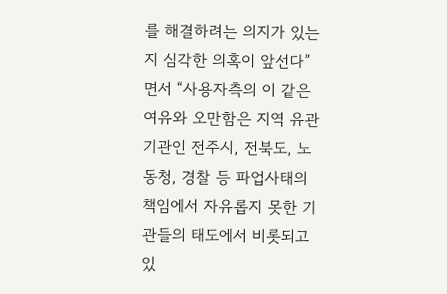를 해결하려는 의지가 있는지 심각한 의혹이 앞선다”면서 “사용자측의 이 같은 여유와 오만함은 지역 유관기관인 전주시, 전북도, 노동청, 경찰 등 파업사태의 책임에서 자유롭지 못한 기관들의 태도에서 비롯되고 있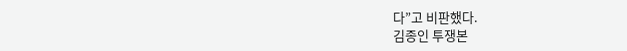다”고 비판했다.
김종인 투쟁본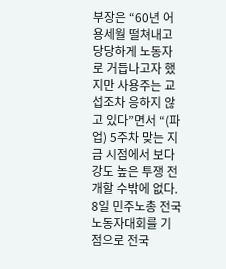부장은 “60년 어용세월 떨쳐내고 당당하게 노동자로 거듭나고자 했지만 사용주는 교섭조차 응하지 않고 있다”면서 “(파업) 5주차 맞는 지금 시점에서 보다 강도 높은 투쟁 전개할 수밖에 없다. 8일 민주노총 전국노동자대회를 기점으로 전국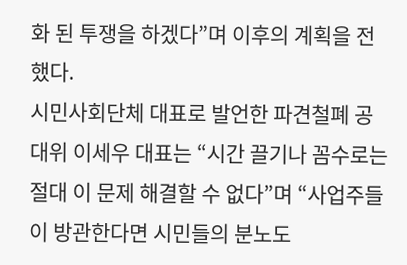화 된 투쟁을 하겠다”며 이후의 계획을 전했다.
시민사회단체 대표로 발언한 파견철폐 공대위 이세우 대표는 “시간 끌기나 꼼수로는 절대 이 문제 해결할 수 없다”며 “사업주들이 방관한다면 시민들의 분노도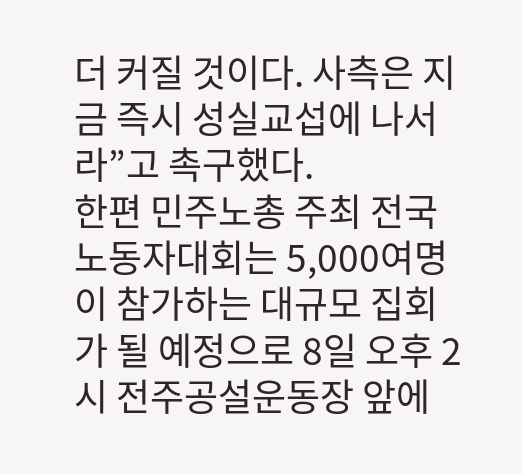더 커질 것이다. 사측은 지금 즉시 성실교섭에 나서라”고 촉구했다.
한편 민주노총 주최 전국노동자대회는 5,000여명이 참가하는 대규모 집회가 될 예정으로 8일 오후 2시 전주공설운동장 앞에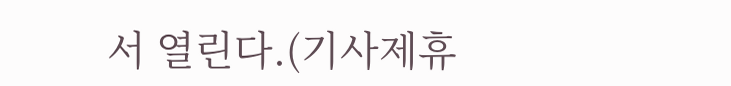서 열린다.(기사제휴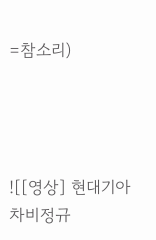=참소리)




![[영상] 현대기아차비정규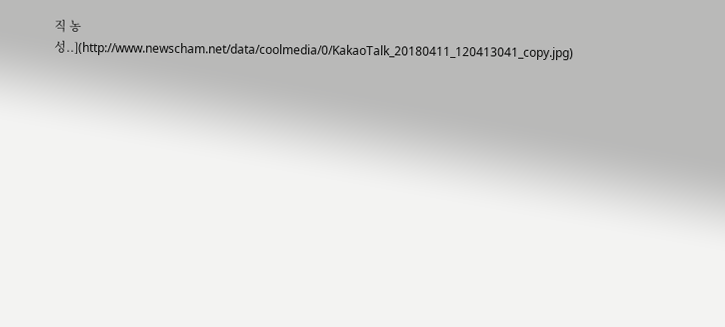직 농성..](http://www.newscham.net/data/coolmedia/0/KakaoTalk_20180411_120413041_copy.jpg)